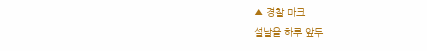▲ 경찰 마크
설날을 하루 앞두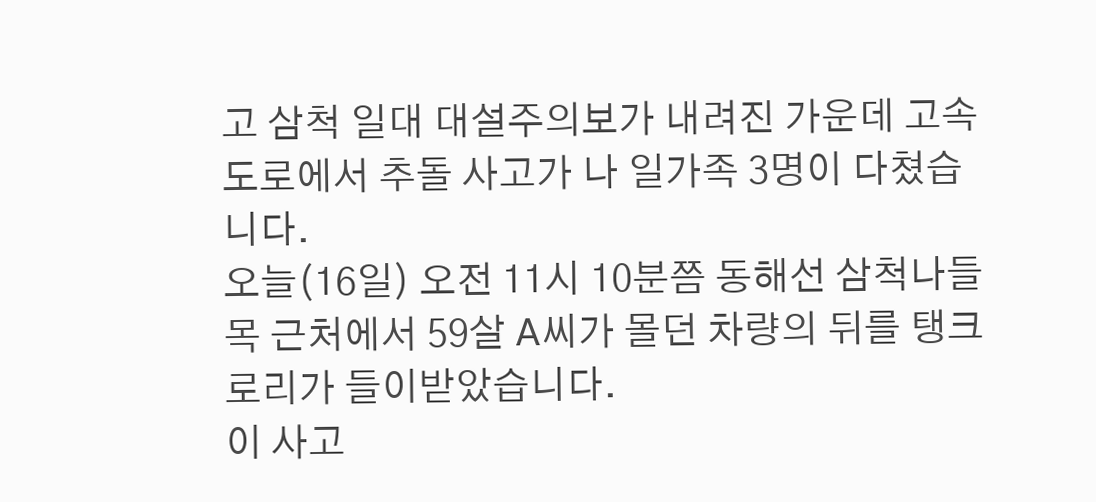고 삼척 일대 대설주의보가 내려진 가운데 고속도로에서 추돌 사고가 나 일가족 3명이 다쳤습니다.
오늘(16일) 오전 11시 10분쯤 동해선 삼척나들목 근처에서 59살 A씨가 몰던 차량의 뒤를 탱크로리가 들이받았습니다.
이 사고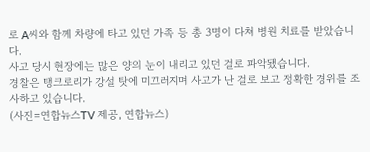로 A씨와 함께 차량에 타고 있던 가족 등 총 3명이 다쳐 병원 치료를 받았습니다.
사고 당시 현장에는 많은 양의 눈이 내리고 있던 걸로 파악됐습니다.
경찰은 탱크로리가 강설 탓에 미끄러지며 사고가 난 걸로 보고 정확한 경위를 조사하고 있습니다.
(사진=연합뉴스TV 제공, 연합뉴스)